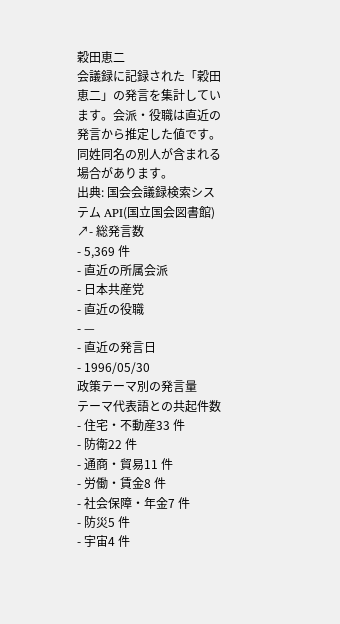穀田恵二
会議録に記録された「穀田恵二」の発言を集計しています。会派・役職は直近の発言から推定した値です。同姓同名の別人が含まれる場合があります。
出典: 国会会議録検索システム API(国立国会図書館) ↗- 総発言数
- 5,369 件
- 直近の所属会派
- 日本共産党
- 直近の役職
- —
- 直近の発言日
- 1996/05/30
政策テーマ別の発言量
テーマ代表語との共起件数- 住宅・不動産33 件
- 防衛22 件
- 通商・貿易11 件
- 労働・賃金8 件
- 社会保障・年金7 件
- 防災5 件
- 宇宙4 件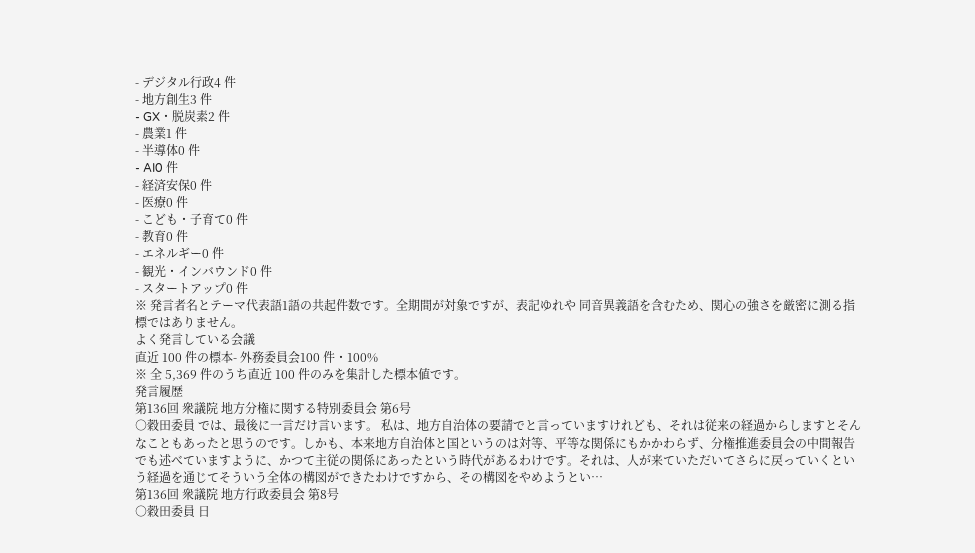- デジタル行政4 件
- 地方創生3 件
- GX・脱炭素2 件
- 農業1 件
- 半導体0 件
- AI0 件
- 経済安保0 件
- 医療0 件
- こども・子育て0 件
- 教育0 件
- エネルギー0 件
- 観光・インバウンド0 件
- スタートアップ0 件
※ 発言者名とテーマ代表語1語の共起件数です。全期間が対象ですが、表記ゆれや 同音異義語を含むため、関心の強さを厳密に測る指標ではありません。
よく発言している会議
直近 100 件の標本- 外務委員会100 件・100%
※ 全 5,369 件のうち直近 100 件のみを集計した標本値です。
発言履歴
第136回 衆議院 地方分権に関する特別委員会 第6号
○穀田委員 では、最後に一言だけ言います。 私は、地方自治体の要請でと言っていますけれども、それは従来の経過からしますとそんなこともあったと思うのです。しかも、本来地方自治体と国というのは対等、平等な関係にもかかわらず、分権推進委員会の中間報告でも述べていますように、かつて主従の関係にあったという時代があるわけです。それは、人が来ていただいてさらに戻っていくという経過を通じてそういう全体の構図ができたわけですから、その構図をやめようとい…
第136回 衆議院 地方行政委員会 第8号
○穀田委員 日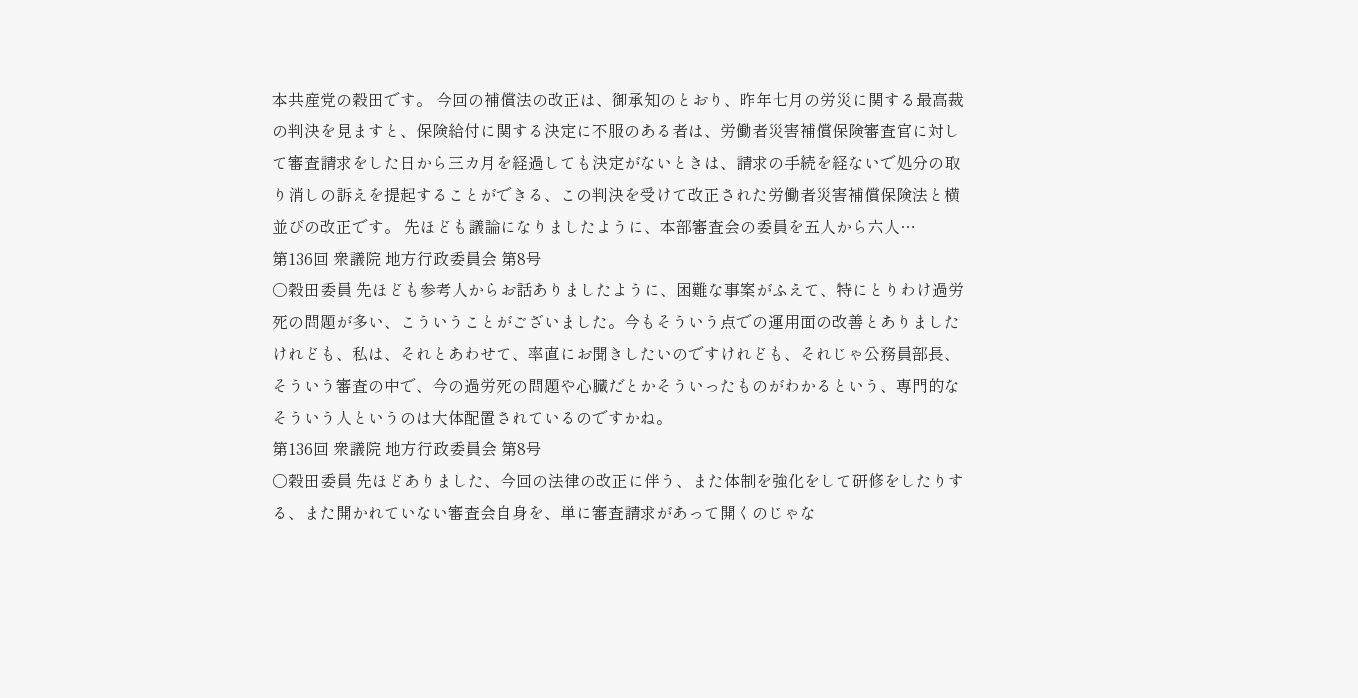本共産党の穀田です。 今回の補償法の改正は、御承知のとおり、昨年七月の労災に関する最高裁の判決を見ますと、保険給付に関する決定に不服のある者は、労働者災害補償保険審査官に対して審査請求をした日から三カ月を経過しても決定がないときは、請求の手続を経ないで処分の取り消しの訴えを提起することができる、この判決を受けて改正された労働者災害補償保険法と横並びの改正です。 先ほども議論になりましたように、本部審査会の委員を五人から六人…
第136回 衆議院 地方行政委員会 第8号
○穀田委員 先ほども参考人からお話ありましたように、困難な事案がふえて、特にとりわけ過労死の問題が多い、こういうことがございました。今もそういう点での運用面の改善とありましたけれども、私は、それとあわせて、率直にお聞きしたいのですけれども、それじゃ公務員部長、そういう審査の中で、今の過労死の問題や心臓だとかそういったものがわかるという、専門的なそういう人というのは大体配置されているのですかね。
第136回 衆議院 地方行政委員会 第8号
○穀田委員 先ほどありました、今回の法律の改正に伴う、また体制を強化をして研修をしたりする、また開かれていない審査会自身を、単に審査請求があって開くのじゃな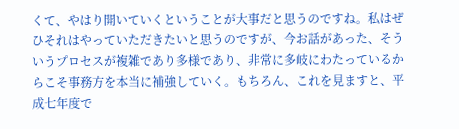くて、やはり開いていくということが大事だと思うのですね。私はぜひそれはやっていただきたいと思うのですが、今お話があった、そういうプロセスが複雑であり多様であり、非常に多岐にわたっているからこそ事務方を本当に補強していく。もちろん、これを見ますと、平成七年度で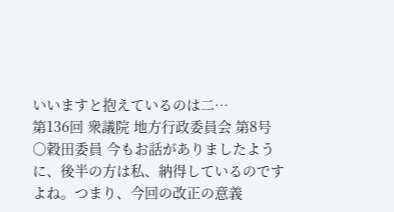いいますと抱えているのは二…
第136回 衆議院 地方行政委員会 第8号
○穀田委員 今もお話がありましたように、後半の方は私、納得しているのですよね。つまり、今回の改正の意義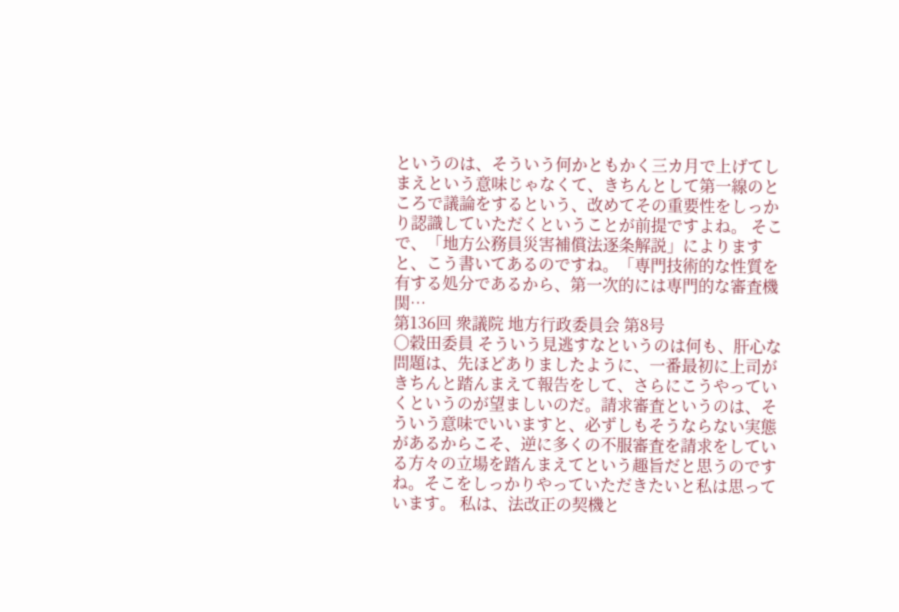というのは、そういう何かともかく三カ月で上げてしまえという意味じゃなくて、きちんとして第一線のところで議論をするという、改めてその重要性をしっかり認識していただくということが前提ですよね。 そこで、「地方公務員災害補償法逐条解説」によりますと、こう書いてあるのですね。「専門技術的な性質を有する処分であるから、第一次的には専門的な審査機関…
第136回 衆議院 地方行政委員会 第8号
○穀田委員 そういう見逃すなというのは何も、肝心な問題は、先ほどありましたように、一番最初に上司がきちんと踏んまえて報告をして、さらにこうやっていくというのが望ましいのだ。請求審査というのは、そういう意味でいいますと、必ずしもそうならない実態があるからこそ、逆に多くの不服審査を請求をしている方々の立場を踏んまえてという趣旨だと思うのですね。そこをしっかりやっていただきたいと私は思っています。 私は、法改正の契機と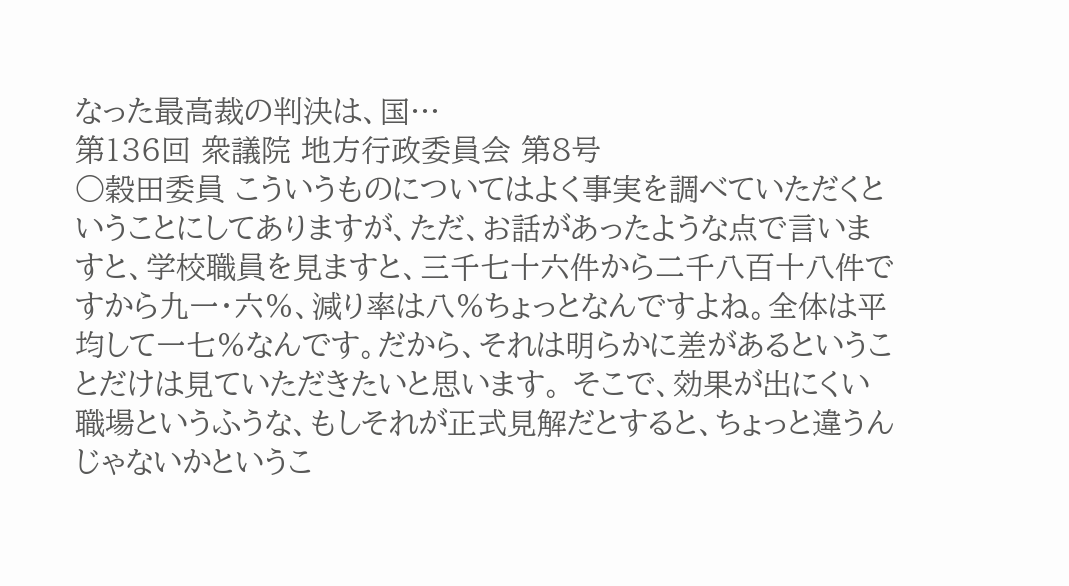なった最高裁の判決は、国…
第136回 衆議院 地方行政委員会 第8号
○穀田委員 こういうものについてはよく事実を調べていただくということにしてありますが、ただ、お話があったような点で言いますと、学校職員を見ますと、三千七十六件から二千八百十八件ですから九一・六%、減り率は八%ちょっとなんですよね。全体は平均して一七%なんです。だから、それは明らかに差があるということだけは見ていただきたいと思います。 そこで、効果が出にくい職場というふうな、もしそれが正式見解だとすると、ちょっと違うんじゃないかというこ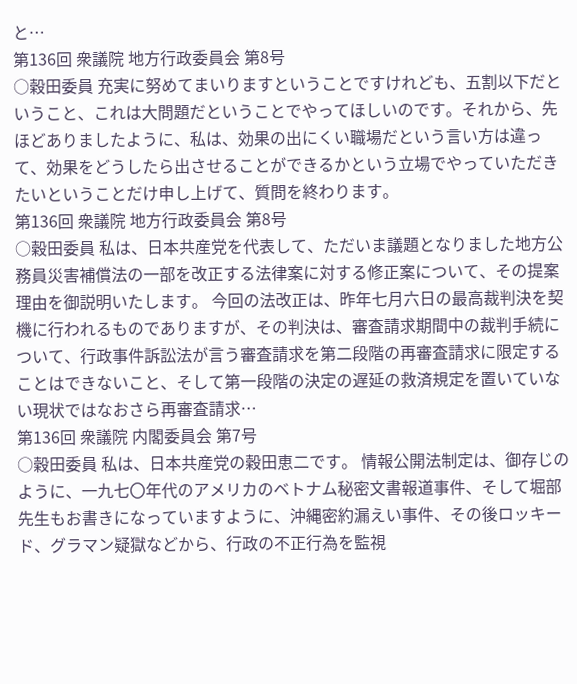と…
第136回 衆議院 地方行政委員会 第8号
○穀田委員 充実に努めてまいりますということですけれども、五割以下だということ、これは大問題だということでやってほしいのです。それから、先ほどありましたように、私は、効果の出にくい職場だという言い方は違って、効果をどうしたら出させることができるかという立場でやっていただきたいということだけ申し上げて、質問を終わります。
第136回 衆議院 地方行政委員会 第8号
○穀田委員 私は、日本共産党を代表して、ただいま議題となりました地方公務員災害補償法の一部を改正する法律案に対する修正案について、その提案理由を御説明いたします。 今回の法改正は、昨年七月六日の最高裁判決を契機に行われるものでありますが、その判決は、審査請求期間中の裁判手続について、行政事件訴訟法が言う審査請求を第二段階の再審査請求に限定することはできないこと、そして第一段階の決定の遅延の救済規定を置いていない現状ではなおさら再審査請求…
第136回 衆議院 内閣委員会 第7号
○穀田委員 私は、日本共産党の穀田恵二です。 情報公開法制定は、御存じのように、一九七〇年代のアメリカのベトナム秘密文書報道事件、そして堀部先生もお書きになっていますように、沖縄密約漏えい事件、その後ロッキード、グラマン疑獄などから、行政の不正行為を監視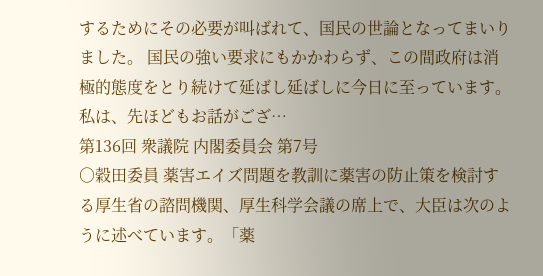するためにその必要が叫ばれて、国民の世論となってまいりました。 国民の強い要求にもかかわらず、この間政府は消極的態度をとり続けて延ばし延ばしに今日に至っています。私は、先ほどもお話がござ…
第136回 衆議院 内閣委員会 第7号
○穀田委員 薬害エイズ問題を教訓に薬害の防止策を検討する厚生省の諮問機関、厚生科学会議の席上で、大臣は次のように述べています。「薬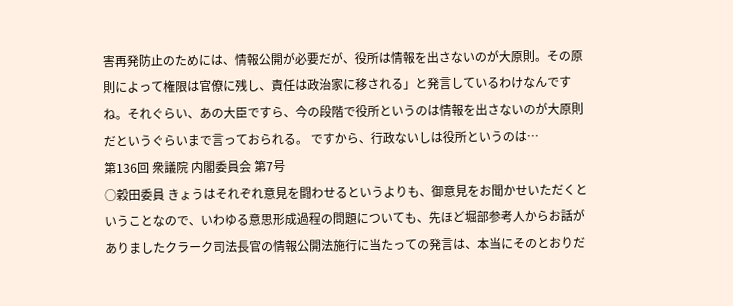害再発防止のためには、情報公開が必要だが、役所は情報を出さないのが大原則。その原則によって権限は官僚に残し、責任は政治家に移される」と発言しているわけなんですね。それぐらい、あの大臣ですら、今の段階で役所というのは情報を出さないのが大原則だというぐらいまで言っておられる。 ですから、行政ないしは役所というのは…
第136回 衆議院 内閣委員会 第7号
○穀田委員 きょうはそれぞれ意見を闘わせるというよりも、御意見をお聞かせいただくということなので、いわゆる意思形成過程の問題についても、先ほど堀部参考人からお話がありましたクラーク司法長官の情報公開法施行に当たっての発言は、本当にそのとおりだ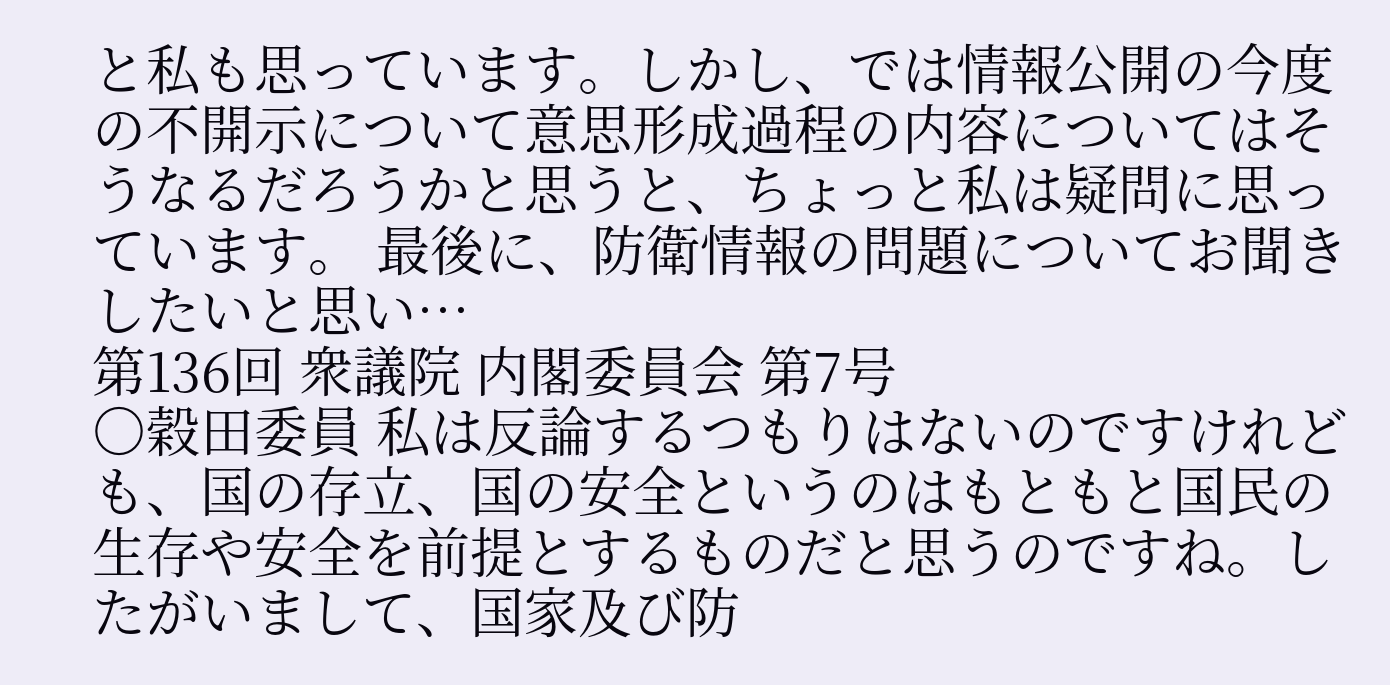と私も思っています。しかし、では情報公開の今度の不開示について意思形成過程の内容についてはそうなるだろうかと思うと、ちょっと私は疑問に思っています。 最後に、防衛情報の問題についてお聞きしたいと思い…
第136回 衆議院 内閣委員会 第7号
○穀田委員 私は反論するつもりはないのですけれども、国の存立、国の安全というのはもともと国民の生存や安全を前提とするものだと思うのですね。したがいまして、国家及び防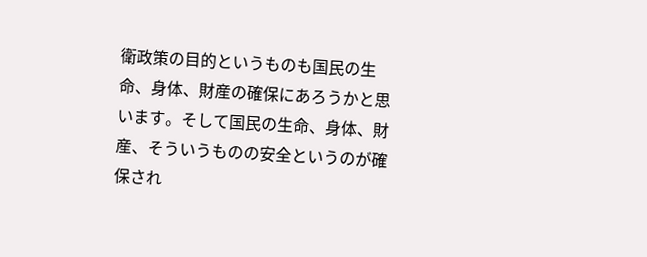衛政策の目的というものも国民の生命、身体、財産の確保にあろうかと思います。そして国民の生命、身体、財産、そういうものの安全というのが確保され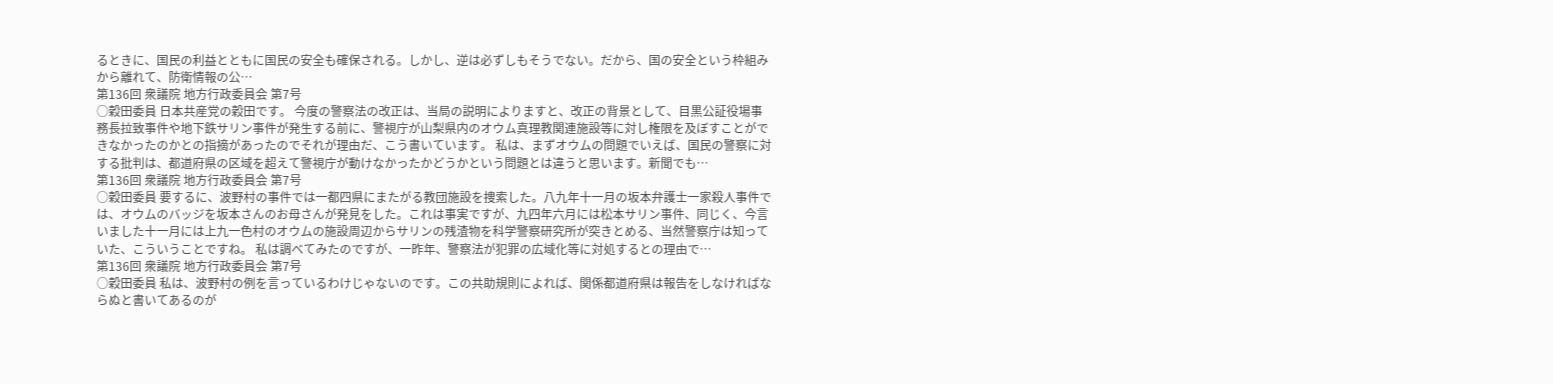るときに、国民の利益とともに国民の安全も確保される。しかし、逆は必ずしもそうでない。だから、国の安全という枠組みから離れて、防衛情報の公…
第136回 衆議院 地方行政委員会 第7号
○穀田委員 日本共産党の穀田です。 今度の警察法の改正は、当局の説明によりますと、改正の背景として、目黒公証役場事務長拉致事件や地下鉄サリン事件が発生する前に、警視庁が山梨県内のオウム真理教関連施設等に対し権限を及ぼすことができなかったのかとの指摘があったのでそれが理由だ、こう書いています。 私は、まずオウムの問題でいえば、国民の警察に対する批判は、都道府県の区域を超えて警視庁が動けなかったかどうかという問題とは違うと思います。新聞でも…
第136回 衆議院 地方行政委員会 第7号
○穀田委員 要するに、波野村の事件では一都四県にまたがる教団施設を捜索した。八九年十一月の坂本弁護士一家殺人事件では、オウムのバッジを坂本さんのお母さんが発見をした。これは事実ですが、九四年六月には松本サリン事件、同じく、今言いました十一月には上九一色村のオウムの施設周辺からサリンの残渣物を科学警察研究所が突きとめる、当然警察庁は知っていた、こういうことですね。 私は調べてみたのですが、一昨年、警察法が犯罪の広域化等に対処するとの理由で…
第136回 衆議院 地方行政委員会 第7号
○穀田委員 私は、波野村の例を言っているわけじゃないのです。この共助規則によれば、関係都道府県は報告をしなければならぬと書いてあるのが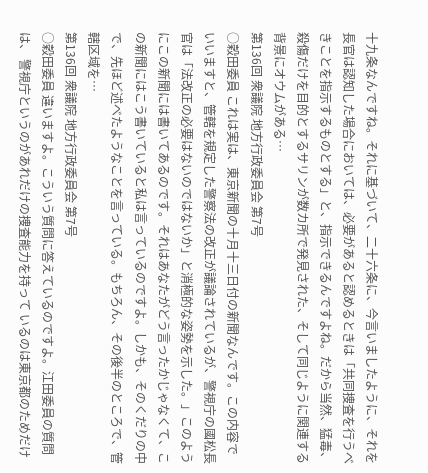十九条なんですね。それに基づいて、二十六条に、今言いましたように、それを長官は認知した場合においては、必要があると認めるときは「共同捜査を行うべきことを指示するものとする」と、指示できるんですよね。だから当然、猛毒、殺傷だけを目的とするサリンが数カ所で発見された、そして同じように関連する背景にオウムがある…
第136回 衆議院 地方行政委員会 第7号
○穀田委員 これは実は、東京新聞の十月十三日付の新聞なんです。この内容でいいますと、管轄を規定した警察法の改正が議論されているが、警視庁の國松長官は「法改正の必要はないのではないか」と消極的な姿勢を示した。」このようにこの新聞には書いてあるのです。それはあなたがどう言ったかじゃなくて、この新聞にはこう書いていると私は言っているのですよ。しかも、そのくだりの中で、先ほど述べたようなことを言っている。もちろん、その後半のところで、管轄区域を…
第136回 衆議院 地方行政委員会 第7号
○穀田委員 違いますよ。こういう質問に答えているのですよ。江田委員の質問は、 警視庁というのがあれだけの捜査能力を持って いるのは東京都のためだけ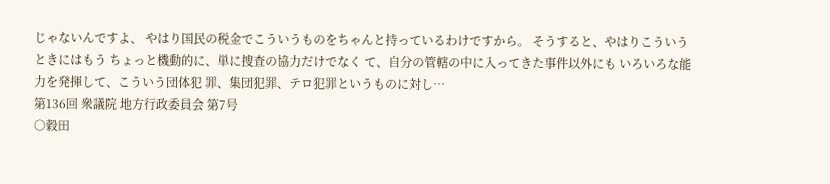じゃないんですよ、 やはり国民の税金でこういうものをちゃんと持っているわけですから。 そうすると、やはりこういうときにはもう ちょっと機動的に、単に捜査の協力だけでなく て、自分の管轄の中に入ってきた事件以外にも いろいろな能力を発揮して、こういう団体犯 罪、集団犯罪、テロ犯罪というものに対し…
第136回 衆議院 地方行政委員会 第7号
○穀田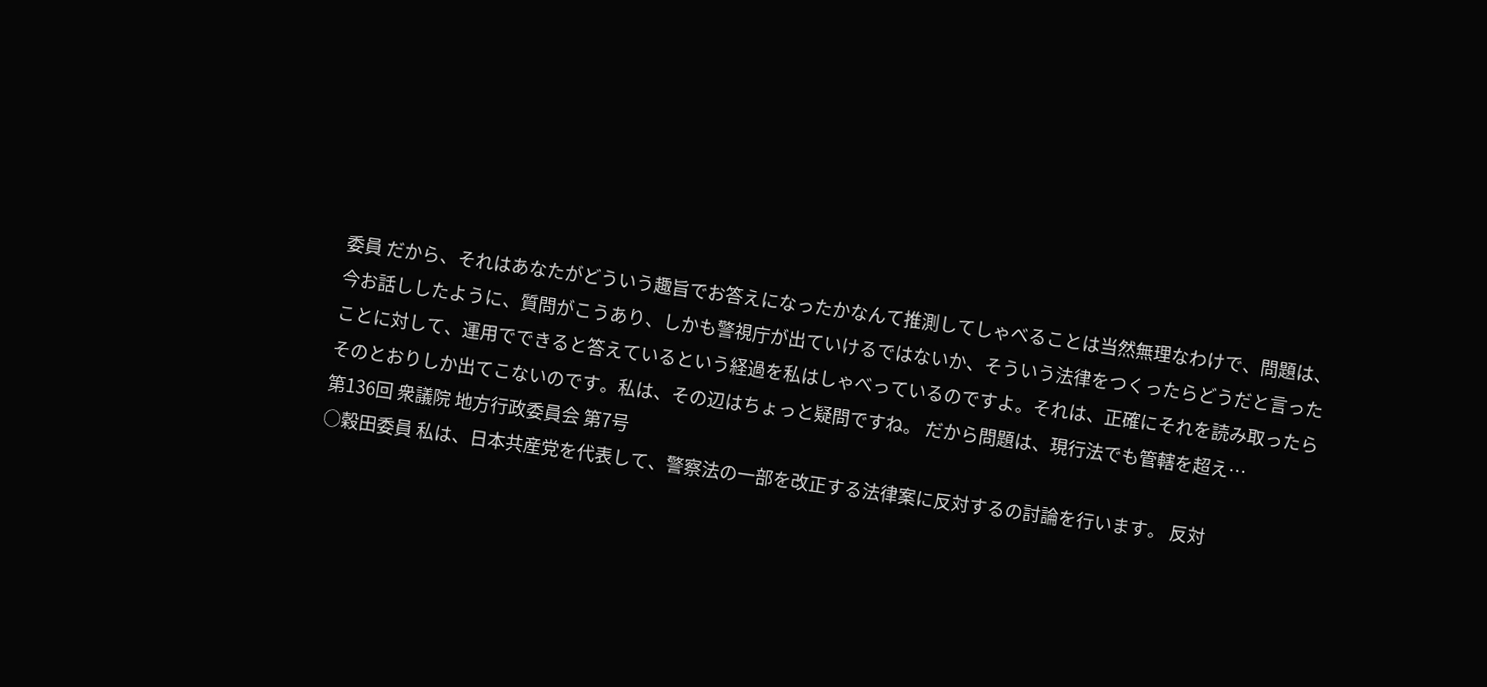委員 だから、それはあなたがどういう趣旨でお答えになったかなんて推測してしゃべることは当然無理なわけで、問題は、今お話ししたように、質問がこうあり、しかも警視庁が出ていけるではないか、そういう法律をつくったらどうだと言ったことに対して、運用でできると答えているという経過を私はしゃべっているのですよ。それは、正確にそれを読み取ったらそのとおりしか出てこないのです。私は、その辺はちょっと疑問ですね。 だから問題は、現行法でも管轄を超え…
第136回 衆議院 地方行政委員会 第7号
○穀田委員 私は、日本共産党を代表して、警察法の一部を改正する法律案に反対するの討論を行います。 反対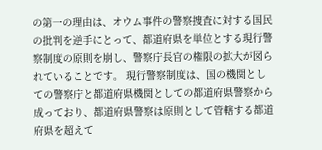の第一の理由は、オウム事件の警察捜査に対する国民の批判を逆手にとって、都道府県を単位とする現行警察制度の原則を崩し、警察庁長官の権限の拡大が図られていることです。 現行警察制度は、国の機関としての警察庁と都道府県機関としての都道府県警察から成っており、都道府県警察は原則として管轄する都道府県を超えて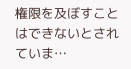権限を及ぼすことはできないとされていま…